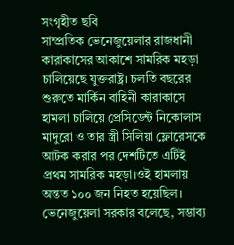সংগৃহীত ছবি
সাম্প্রতিক ভেনেজুয়েলার রাজধানী কারাকাসের আকাশে সামরিক মহড়া চালিয়েছে যুক্তরাষ্ট্র। চলতি বছরের শুরুতে মার্কিন বাহিনী কারাকাসে হামলা চালিয়ে প্রেসিডেন্ট নিকোলাস মাদুরো ও তার স্ত্রী সিলিয়া ফ্লোরেসকে আটক করার পর দেশটিতে এটিই প্রথম সামরিক মহড়া।ওই হামলায় অন্তত ১০০ জন নিহত হয়েছিল।
ভেনেজুয়েলা সরকার বলেছে, সম্ভাব্য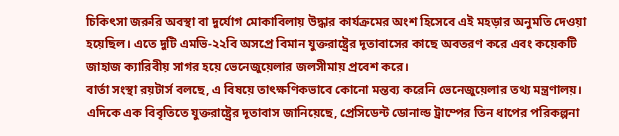চিকিৎসা জরুরি অবস্থা বা দুর্যোগ মোকাবিলায় উদ্ধার কার্যক্রমের অংশ হিসেবে এই মহড়ার অনুমতি দেওয়া হয়েছিল। এতে দুটি এমভি-২২বি অসপ্রে বিমান যুক্তরাষ্ট্রের দূতাবাসের কাছে অবতরণ করে এবং কয়েকটি জাহাজ ক্যারিবীয় সাগর হয়ে ভেনেজুয়েলার জলসীমায় প্রবেশ করে।
বার্তা সংস্থা রয়টার্স বলছে, এ বিষয়ে তাৎক্ষণিকভাবে কোনো মন্তব্য করেনি ভেনেজুয়েলার তথ্য মন্ত্রণালয়।
এদিকে এক বিবৃতিতে যুক্তরাষ্ট্রের দূতাবাস জানিয়েছে, প্রেসিডেন্ট ডোনাল্ড ট্রাম্পের তিন ধাপের পরিকল্পনা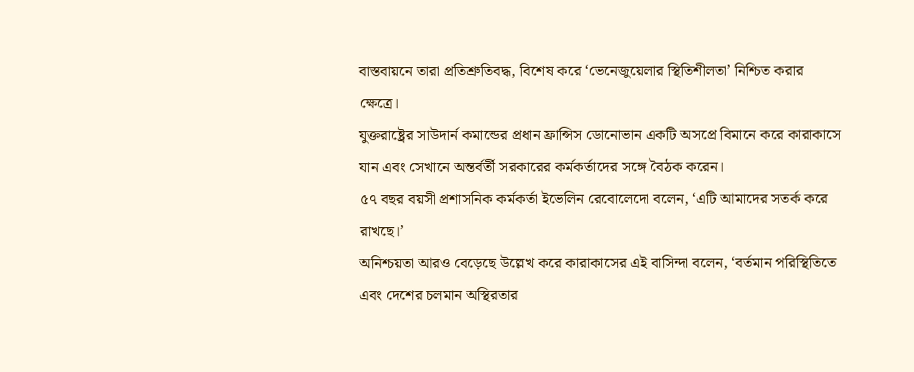বাস্তবায়নে তারা প্রতিশ্রুতিবদ্ধ, বিশেষ করে ‘ভেনেজুয়েলার স্থিতিশীলতা’ নিশ্চিত করার ক্ষেত্রে।
যুক্তরাষ্ট্রের সাউদার্ন কমান্ডের প্রধান ফ্রান্সিস ডোনোভান একটি অসপ্রে বিমানে করে কারাকাসে যান এবং সেখানে অন্তর্বর্তী সরকারের কর্মকর্তাদের সঙ্গে বৈঠক করেন।
৫৭ বছর বয়সী প্রশাসনিক কর্মকর্তা ইভেলিন রেবোলেদো বলেন, ‘এটি আমাদের সতর্ক করে রাখছে।’
অনিশ্চয়তা আরও বেড়েছে উল্লেখ করে কারাকাসের এই বাসিন্দা বলেন, ‘বর্তমান পরিস্থিতিতে এবং দেশের চলমান অস্থিরতার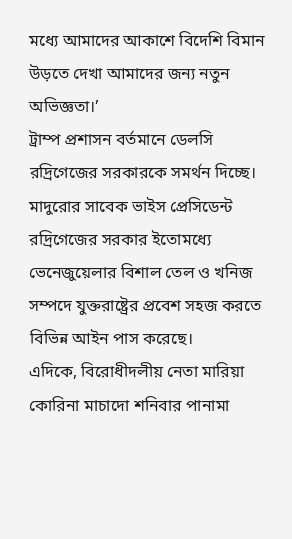মধ্যে আমাদের আকাশে বিদেশি বিমান উড়তে দেখা আমাদের জন্য নতুন অভিজ্ঞতা।’
ট্রাম্প প্রশাসন বর্তমানে ডেলসি রদ্রিগেজের সরকারকে সমর্থন দিচ্ছে। মাদুরোর সাবেক ভাইস প্রেসিডেন্ট রদ্রিগেজের সরকার ইতোমধ্যে ভেনেজুয়েলার বিশাল তেল ও খনিজ সম্পদে যুক্তরাষ্ট্রের প্রবেশ সহজ করতে বিভিন্ন আইন পাস করেছে।
এদিকে, বিরোধীদলীয় নেতা মারিয়া কোরিনা মাচাদো শনিবার পানামা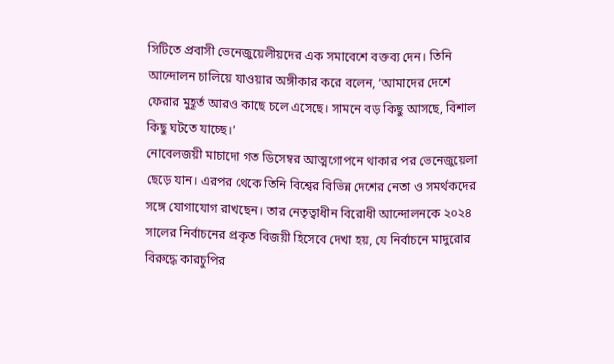সিটিতে প্রবাসী ভেনেজুয়েলীয়দের এক সমাবেশে বক্তব্য দেন। তিনি আন্দোলন চালিয়ে যাওয়ার অঙ্গীকার করে বলেন, ‘আমাদের দেশে ফেরার মুহূর্ত আরও কাছে চলে এসেছে। সামনে বড় কিছু আসছে, বিশাল কিছু ঘটতে যাচ্ছে।’
নোবেলজয়ী মাচাদো গত ডিসেম্বর আত্মগোপনে থাকার পর ভেনেজুয়েলা ছেড়ে যান। এরপর থেকে তিনি বিশ্বের বিভিন্ন দেশের নেতা ও সমর্থকদের সঙ্গে যোগাযোগ রাখছেন। তার নেতৃত্বাধীন বিরোধী আন্দোলনকে ২০২৪ সালের নির্বাচনের প্রকৃত বিজয়ী হিসেবে দেখা হয়, যে নির্বাচনে মাদুরোর বিরুদ্ধে কারচুপির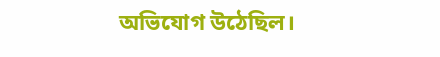অভিযোগ উঠেছিল।